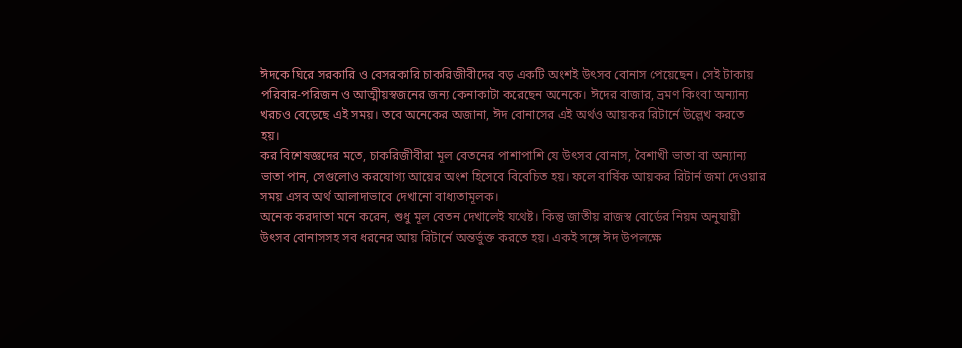ঈদকে ঘিরে সরকারি ও বেসরকারি চাকরিজীবীদের বড় একটি অংশই উৎসব বোনাস পেয়েছেন। সেই টাকায় পরিবার-পরিজন ও আত্মীয়স্বজনের জন্য কেনাকাটা করেছেন অনেকে। ঈদের বাজার, ভ্রমণ কিংবা অন্যান্য খরচও বেড়েছে এই সময়। তবে অনেকের অজানা, ঈদ বোনাসের এই অর্থও আয়কর রিটার্নে উল্লেখ করতে হয়।
কর বিশেষজ্ঞদের মতে, চাকরিজীবীরা মূল বেতনের পাশাপাশি যে উৎসব বোনাস, বৈশাখী ভাতা বা অন্যান্য ভাতা পান, সেগুলোও করযোগ্য আয়ের অংশ হিসেবে বিবেচিত হয়। ফলে বার্ষিক আয়কর রিটার্ন জমা দেওয়ার সময় এসব অর্থ আলাদাভাবে দেখানো বাধ্যতামূলক।
অনেক করদাতা মনে করেন, শুধু মূল বেতন দেখালেই যথেষ্ট। কিন্তু জাতীয় রাজস্ব বোর্ডের নিয়ম অনুযায়ী উৎসব বোনাসসহ সব ধরনের আয় রিটার্নে অন্তর্ভুক্ত করতে হয়। একই সঙ্গে ঈদ উপলক্ষে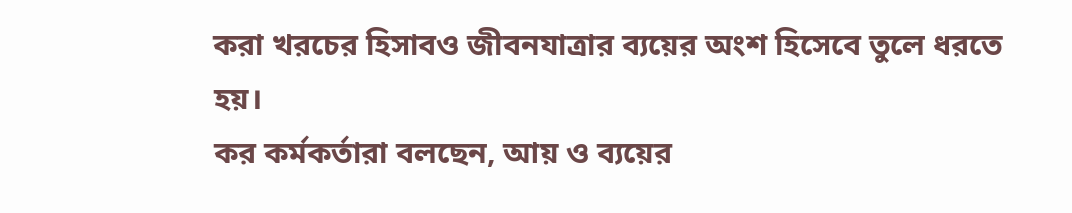করা খরচের হিসাবও জীবনযাত্রার ব্যয়ের অংশ হিসেবে তুলে ধরতে হয়।
কর কর্মকর্তারা বলছেন, আয় ও ব্যয়ের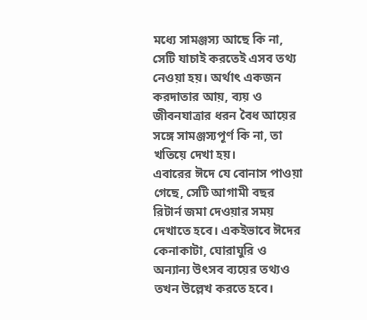মধ্যে সামঞ্জস্য আছে কি না, সেটি যাচাই করতেই এসব তথ্য নেওয়া হয়। অর্থাৎ একজন করদাতার আয়, ব্যয় ও জীবনযাত্রার ধরন বৈধ আয়ের সঙ্গে সামঞ্জস্যপূর্ণ কি না, তা খতিয়ে দেখা হয়।
এবারের ঈদে যে বোনাস পাওয়া গেছে, সেটি আগামী বছর রিটার্ন জমা দেওয়ার সময় দেখাতে হবে। একইভাবে ঈদের কেনাকাটা, ঘোরাঘুরি ও অন্যান্য উৎসব ব্যয়ের তথ্যও তখন উল্লেখ করতে হবে।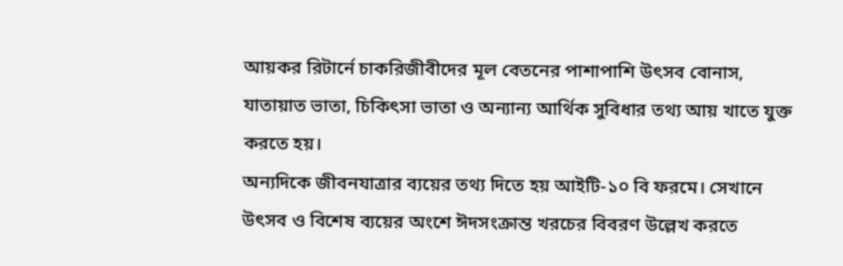আয়কর রিটার্নে চাকরিজীবীদের মূল বেতনের পাশাপাশি উৎসব বোনাস, যাতায়াত ভাতা, চিকিৎসা ভাতা ও অন্যান্য আর্থিক সুবিধার তথ্য আয় খাতে যুক্ত করতে হয়।
অন্যদিকে জীবনযাত্রার ব্যয়ের তথ্য দিতে হয় আইটি-১০ বি ফরমে। সেখানে উৎসব ও বিশেষ ব্যয়ের অংশে ঈদসংক্রান্ত খরচের বিবরণ উল্লেখ করতে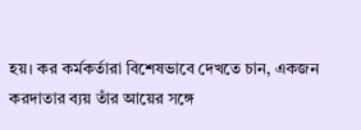হয়। কর কর্মকর্তারা বিশেষভাবে দেখতে চান, একজন করদাতার ব্যয় তাঁর আয়ের সঙ্গে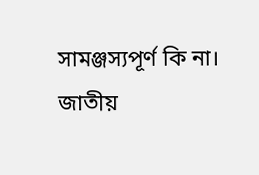সামঞ্জস্যপূর্ণ কি না।
জাতীয়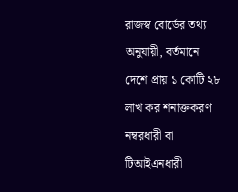রাজস্ব বোর্ডের তথ্য অনুযায়ী, বর্তমানে দেশে প্রায় ১ কোটি ২৮ লাখ কর শনাক্তকরণ নম্বরধারী বা টিআইএনধারী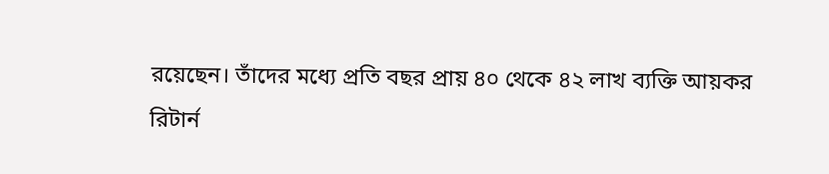রয়েছেন। তাঁদের মধ্যে প্রতি বছর প্রায় ৪০ থেকে ৪২ লাখ ব্যক্তি আয়কর রিটার্ন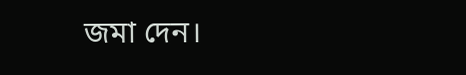জমা দেন।